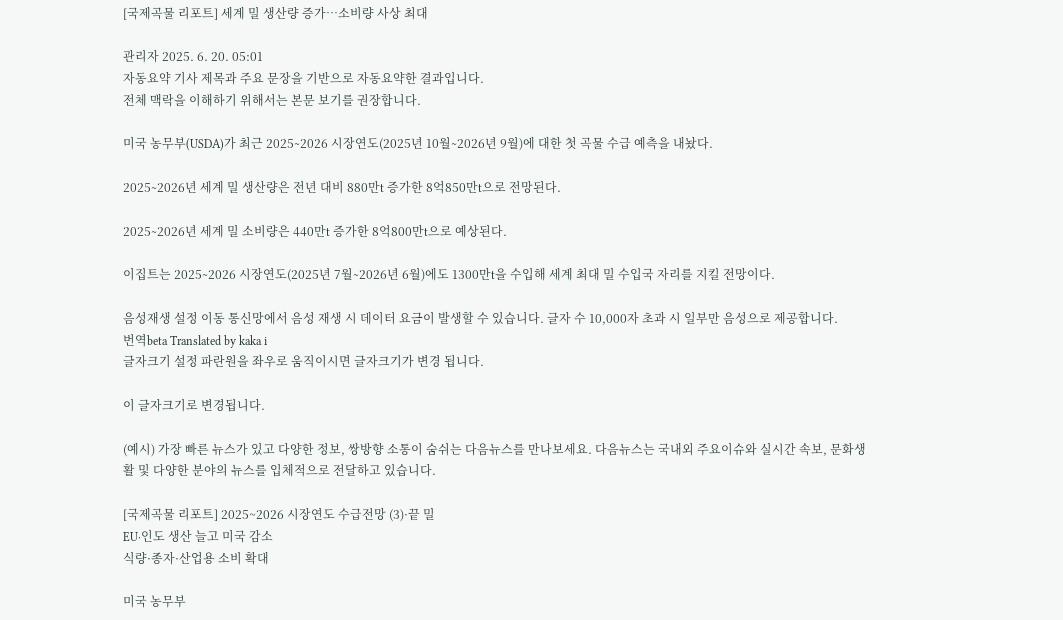[국제곡물 리포트] 세계 밀 생산량 증가…소비량 사상 최대

관리자 2025. 6. 20. 05:01
자동요약 기사 제목과 주요 문장을 기반으로 자동요약한 결과입니다.
전체 맥락을 이해하기 위해서는 본문 보기를 권장합니다.

미국 농무부(USDA)가 최근 2025∼2026 시장연도(2025년 10월∼2026년 9월)에 대한 첫 곡물 수급 예측을 내놨다.

2025∼2026년 세계 밀 생산량은 전년 대비 880만t 증가한 8억850만t으로 전망된다.

2025∼2026년 세계 밀 소비량은 440만t 증가한 8억800만t으로 예상된다.

이집트는 2025∼2026 시장연도(2025년 7월∼2026년 6월)에도 1300만t을 수입해 세계 최대 밀 수입국 자리를 지킬 전망이다.

음성재생 설정 이동 통신망에서 음성 재생 시 데이터 요금이 발생할 수 있습니다. 글자 수 10,000자 초과 시 일부만 음성으로 제공합니다.
번역beta Translated by kaka i
글자크기 설정 파란원을 좌우로 움직이시면 글자크기가 변경 됩니다.

이 글자크기로 변경됩니다.

(예시) 가장 빠른 뉴스가 있고 다양한 정보, 쌍방향 소통이 숨쉬는 다음뉴스를 만나보세요. 다음뉴스는 국내외 주요이슈와 실시간 속보, 문화생활 및 다양한 분야의 뉴스를 입체적으로 전달하고 있습니다.

[국제곡물 리포트] 2025~2026 시장연도 수급전망 (3)·끝 밀
EU·인도 생산 늘고 미국 감소
식량·종자·산업용 소비 확대

미국 농무부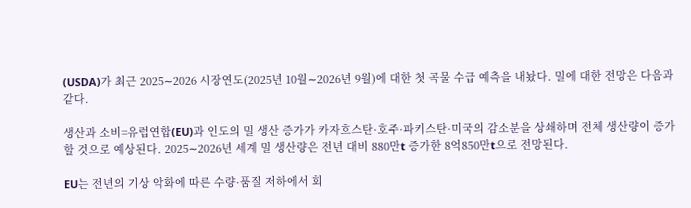(USDA)가 최근 2025∼2026 시장연도(2025년 10월∼2026년 9월)에 대한 첫 곡물 수급 예측을 내놨다. 밀에 대한 전망은 다음과 같다.

생산과 소비=유럽연합(EU)과 인도의 밀 생산 증가가 카자흐스탄·호주·파키스탄·미국의 감소분을 상쇄하며 전체 생산량이 증가할 것으로 예상된다. 2025∼2026년 세계 밀 생산량은 전년 대비 880만t 증가한 8억850만t으로 전망된다.

EU는 전년의 기상 악화에 따른 수량·품질 저하에서 회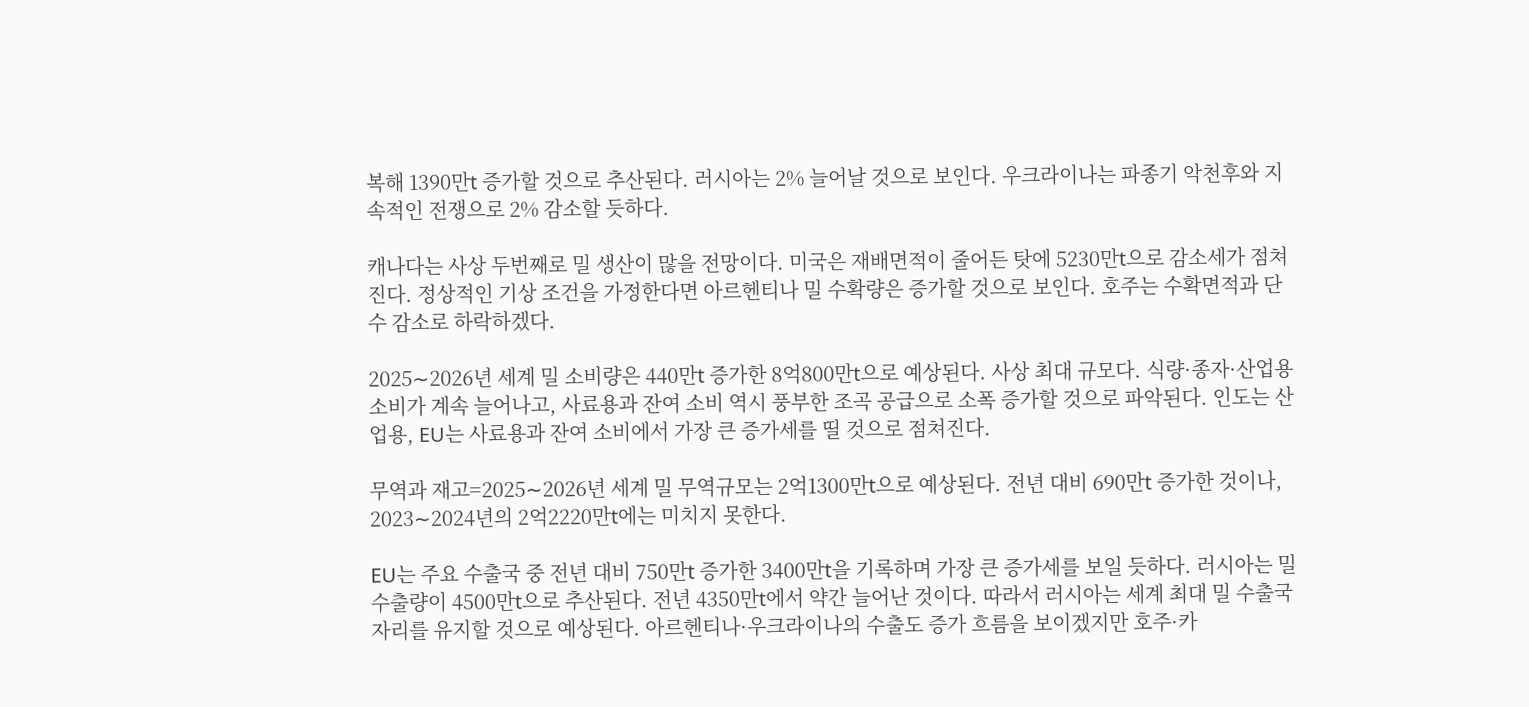복해 1390만t 증가할 것으로 추산된다. 러시아는 2% 늘어날 것으로 보인다. 우크라이나는 파종기 악천후와 지속적인 전쟁으로 2% 감소할 듯하다.

캐나다는 사상 두번째로 밀 생산이 많을 전망이다. 미국은 재배면적이 줄어든 탓에 5230만t으로 감소세가 점쳐진다. 정상적인 기상 조건을 가정한다면 아르헨티나 밀 수확량은 증가할 것으로 보인다. 호주는 수확면적과 단수 감소로 하락하겠다.

2025∼2026년 세계 밀 소비량은 440만t 증가한 8억800만t으로 예상된다. 사상 최대 규모다. 식량·종자·산업용 소비가 계속 늘어나고, 사료용과 잔여 소비 역시 풍부한 조곡 공급으로 소폭 증가할 것으로 파악된다. 인도는 산업용, EU는 사료용과 잔여 소비에서 가장 큰 증가세를 띨 것으로 점쳐진다.

무역과 재고=2025∼2026년 세계 밀 무역규모는 2억1300만t으로 예상된다. 전년 대비 690만t 증가한 것이나, 2023∼2024년의 2억2220만t에는 미치지 못한다.

EU는 주요 수출국 중 전년 대비 750만t 증가한 3400만t을 기록하며 가장 큰 증가세를 보일 듯하다. 러시아는 밀 수출량이 4500만t으로 추산된다. 전년 4350만t에서 약간 늘어난 것이다. 따라서 러시아는 세계 최대 밀 수출국 자리를 유지할 것으로 예상된다. 아르헨티나·우크라이나의 수출도 증가 흐름을 보이겠지만 호주·카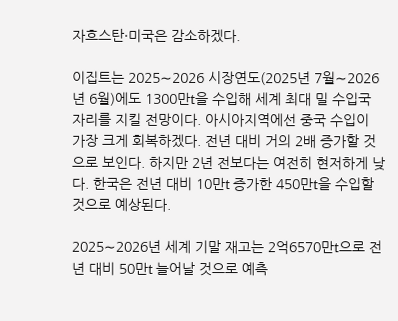자흐스탄·미국은 감소하겠다.

이집트는 2025∼2026 시장연도(2025년 7월∼2026년 6월)에도 1300만t을 수입해 세계 최대 밀 수입국 자리를 지킬 전망이다. 아시아지역에선 중국 수입이 가장 크게 회복하겠다. 전년 대비 거의 2배 증가할 것으로 보인다. 하지만 2년 전보다는 여전히 현저하게 낮다. 한국은 전년 대비 10만t 증가한 450만t을 수입할 것으로 예상된다.

2025∼2026년 세계 기말 재고는 2억6570만t으로 전년 대비 50만t 늘어날 것으로 예측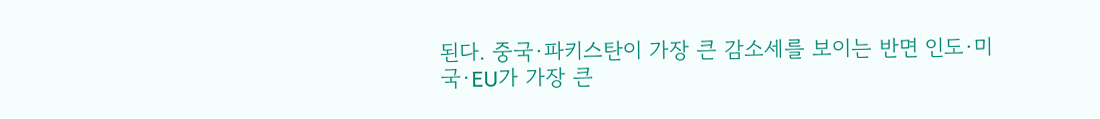된다. 중국·파키스탄이 가장 큰 감소세를 보이는 반면 인도·미국·EU가 가장 큰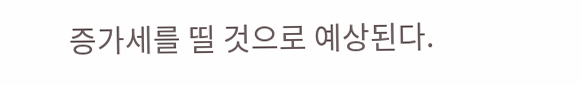증가세를 띨 것으로 예상된다.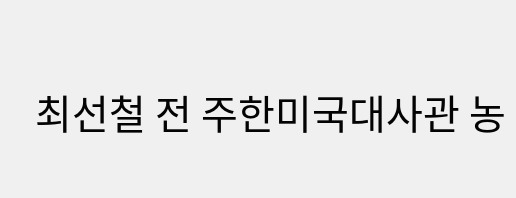최선철 전 주한미국대사관 농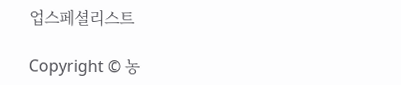업스페셜리스트

Copyright © 농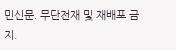민신문. 무단전재 및 재배포 금지.